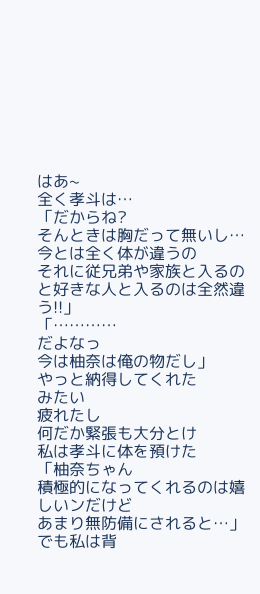はあ~
全く孝斗は…
「だからね?
そんときは胸だって無いし…
今とは全く体が違うの
それに従兄弟や家族と入るのと好きな人と入るのは全然違う!!」
「…………
だよなっ
今は柚奈は俺の物だし」
やっと納得してくれた
みたい
疲れたし
何だか緊張も大分とけ
私は孝斗に体を預けた
「柚奈ちゃん
積極的になってくれるのは嬉しいンだけど
あまり無防備にされると…」
でも私は背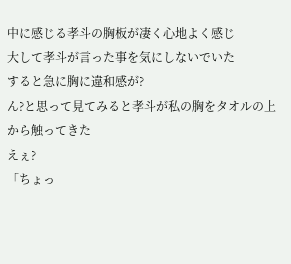中に感じる孝斗の胸板が凄く心地よく感じ
大して孝斗が言った事を気にしないでいた
すると急に胸に違和感が?
ん?と思って見てみると孝斗が私の胸をタオルの上から触ってきた
えぇ?
「ちょっ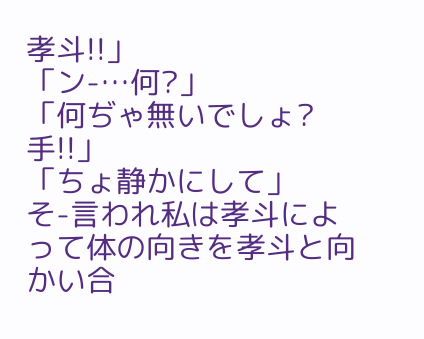孝斗!!」
「ン-…何?」
「何ぢゃ無いでしょ?
手!!」
「ちょ静かにして」
そ-言われ私は孝斗によって体の向きを孝斗と向かい合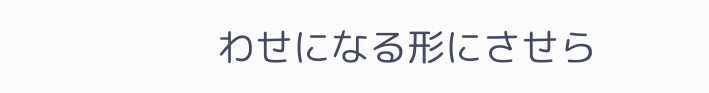わせになる形にさせら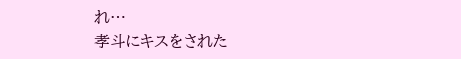れ…
孝斗にキスをされた